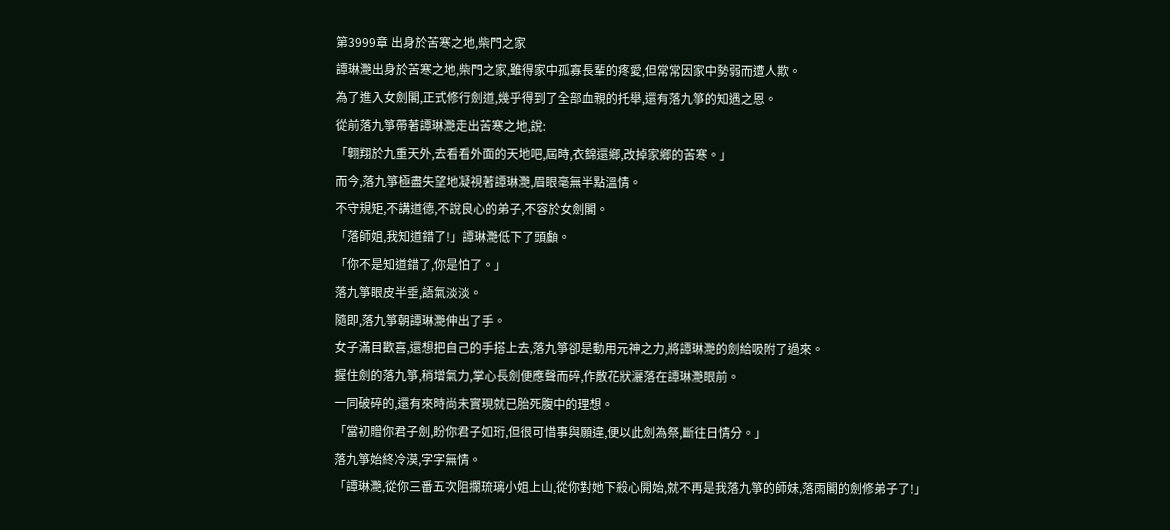第3999章 出身於苦寒之地,柴門之家
譚琳灧出身於苦寒之地,柴門之家,雖得家中孤寡長輩的疼愛,但常常因家中勢弱而遭人欺。
為了進入女劍閣,正式修行劍道,幾乎得到了全部血親的托舉,還有落九箏的知遇之恩。
從前落九箏帶著譚琳灧走出苦寒之地,說:
「翺翔於九重天外,去看看外面的天地吧,屆時,衣錦還鄉,改掉家鄉的苦寒。」
而今,落九箏極盡失望地凝視著譚琳灧,眉眼毫無半點溫情。
不守規矩,不講道德,不說良心的弟子,不容於女劍閣。
「落師姐,我知道錯了!」譚琳灧低下了頭顱。
「你不是知道錯了,你是怕了。」
落九箏眼皮半垂,語氣淡淡。
隨即,落九箏朝譚琳灧伸出了手。
女子滿目歡喜,還想把自己的手搭上去,落九箏卻是動用元神之力,將譚琳灧的劍給吸附了過來。
握住劍的落九箏,稍增氣力,掌心長劍便應聲而碎,作散花狀灑落在譚琳灧眼前。
一同破碎的,還有來時尚未實現就已胎死腹中的理想。
「當初贈你君子劍,盼你君子如珩,但很可惜事與願違,便以此劍為祭,斷往日情分。」
落九箏始終冷漠,字字無情。
「譚琳灧,從你三番五次阻攔琉璃小姐上山,從你對她下殺心開始,就不再是我落九箏的師妹,落雨閣的劍修弟子了!」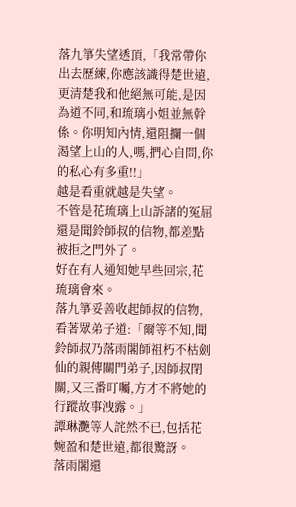落九箏失望透頂,「我常帶你出去歷練,你應該識得楚世遠,更清楚我和他絕無可能,是因為道不同,和琉璃小姐並無幹係。你明知內情,還阻攔一個渴望上山的人,嗎,捫心自問,你的私心有多重!!」
越是看重就越是失望。
不管是花琉璃上山訴諸的冤屈還是聞鈴師叔的信物,都差點被拒之門外了。
好在有人通知她早些回宗,花琉璃會來。
落九箏妥善收起師叔的信物,看著眾弟子道:「爾等不知,聞鈴師叔乃落雨閣師祖朽不枯劍仙的親傳關門弟子,因師叔閉關,又三番叮囑,方才不將她的行蹤故事洩露。」
譚琳灧等人詫然不已,包括花婉盈和楚世遠,都很驚訝。
落雨閣還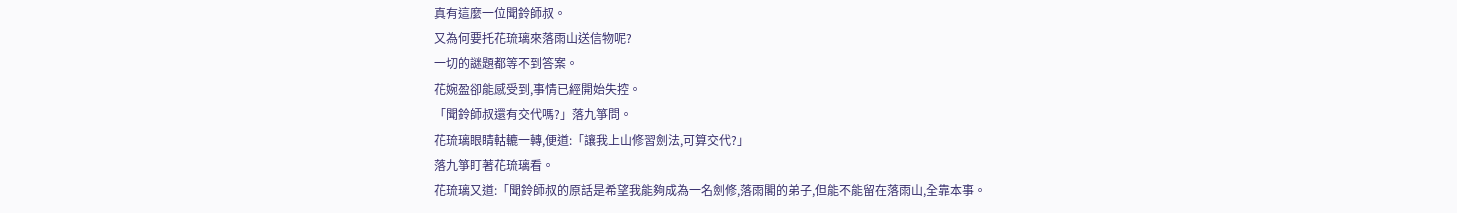真有這麼一位聞鈴師叔。
又為何要托花琉璃來落雨山送信物呢?
一切的謎題都等不到答案。
花婉盈卻能感受到,事情已經開始失控。
「聞鈴師叔還有交代嗎?」落九箏問。
花琉璃眼睛軲轆一轉,便道:「讓我上山修習劍法,可算交代?」
落九箏盯著花琉璃看。
花琉璃又道:「聞鈴師叔的原話是希望我能夠成為一名劍修,落雨閣的弟子,但能不能留在落雨山,全靠本事。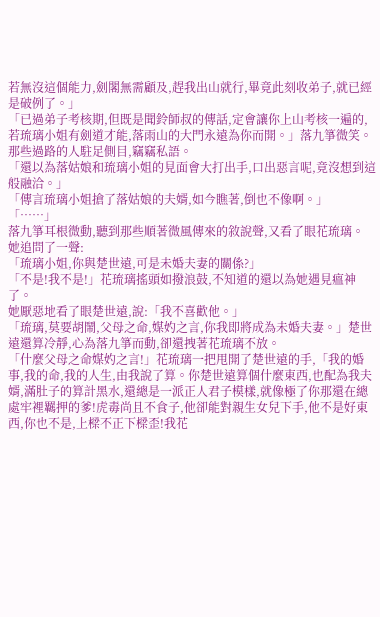若無沒這個能力,劍閣無需顧及,趕我出山就行,畢竟此刻收弟子,就已經是破例了。」
「已過弟子考核期,但既是聞鈴師叔的傳話,定會讓你上山考核一遍的,若琉璃小姐有劍道才能,落雨山的大門永遠為你而開。」落九箏微笑。
那些過路的人駐足側目,竊竊私語。
「還以為落姑娘和琉璃小姐的見面會大打出手,口出惡言呢,竟沒想到這般融洽。」
「傳言琉璃小姐搶了落姑娘的夫婿,如今瞧著,倒也不像啊。」
「……」
落九箏耳根微動,聽到那些順著微風傳來的敘說聲,又看了眼花琉璃。
她追問了一聲:
「琉璃小姐,你與楚世遠,可是未婚夫妻的關係?」
「不是!我不是!」花琉璃搖頭如撥浪鼓,不知道的還以為她遇見瘟神了。
她厭惡地看了眼楚世遠,說:「我不喜歡他。」
「琉璃,莫要胡鬧,父母之命,媒妁之言,你我即將成為未婚夫妻。」楚世遠還算冷靜,心為落九箏而動,卻還拽著花琉璃不放。
「什麼父母之命媒妁之言!」花琉璃一把甩開了楚世遠的手,「我的婚事,我的命,我的人生,由我說了算。你楚世遠算個什麼東西,也配為我夫婿,滿肚子的算計黑水,還總是一派正人君子模樣,就像極了你那還在總處牢裡羈押的爹!虎毒尚且不食子,他卻能對親生女兒下手,他不是好東西,你也不是,上樑不正下樑歪!我花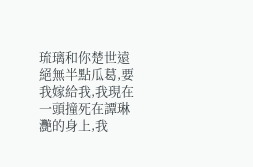琉璃和你楚世遠絕無半點瓜葛,要我嫁給我,我現在一頭撞死在譚琳灧的身上,我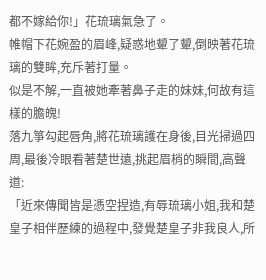都不嫁給你!」花琉璃氣急了。
帷帽下花婉盈的眉峰,疑惑地顰了顰,倒映著花琉璃的雙眸,充斥著打量。
似是不解,一直被她牽著鼻子走的妹妹,何故有這樣的膽魄!
落九箏勾起唇角,將花琉璃護在身後,目光掃過四周,最後冷眼看著楚世遠,挑起眉梢的瞬間,高聲道:
「近來傳聞皆是憑空捏造,有辱琉璃小姐,我和楚皇子相伴歷練的過程中,發覺楚皇子非我良人,所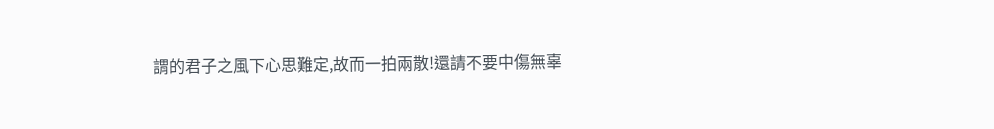謂的君子之風下心思難定,故而一拍兩散!還請不要中傷無辜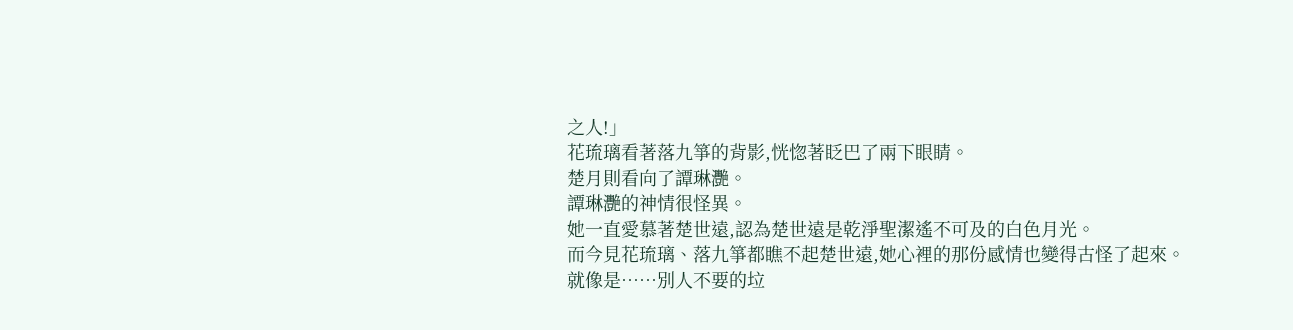之人!」
花琉璃看著落九箏的背影,恍惚著眨巴了兩下眼睛。
楚月則看向了譚琳灧。
譚琳灧的神情很怪異。
她一直愛慕著楚世遠,認為楚世遠是乾淨聖潔遙不可及的白色月光。
而今見花琉璃、落九箏都瞧不起楚世遠,她心裡的那份感情也變得古怪了起來。
就像是……別人不要的垃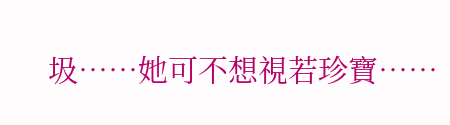圾……她可不想視若珍寶……